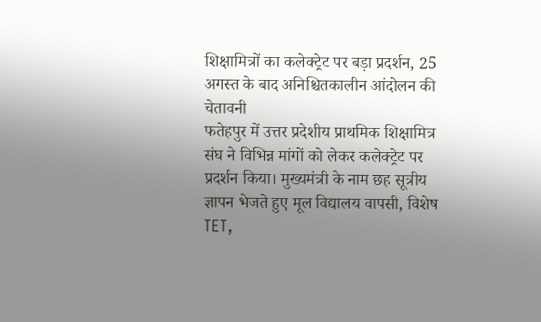शिक्षामित्रों का कलेक्ट्रेट पर बड़ा प्रदर्शन, 25 अगस्त के बाद अनिश्चितकालीन आंदोलन की चेतावनी
फतेहपुर में उत्तर प्रदेशीय प्राथमिक शिक्षामित्र संघ ने विभिन्न मांगों को लेकर कलेक्ट्रेट पर प्रदर्शन किया। मुख्यमंत्री के नाम छह सूत्रीय ज्ञापन भेजते हुए मूल विद्यालय वापसी, विशेष TET,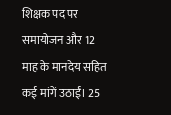शिक्षक पद पर समायोजन और 12 माह के मानदेय सहित कई मांगें उठाईं। 25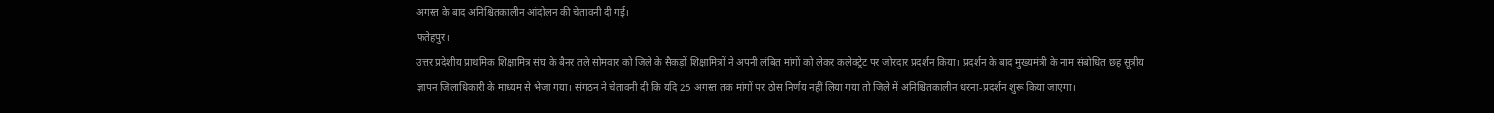अगस्त के बाद अनिश्चितकालीन आंदोलन की चेतावनी दी गई।
फतेहपुर।
उत्तर प्रदेशीय प्राथमिक शिक्षामित्र संघ के बैनर तले सोमवार को जिले के सैकड़ों शिक्षामित्रों ने अपनी लंबित मांगों को लेकर कलेक्ट्रेट पर जोरदार प्रदर्शन किया। प्रदर्शन के बाद मुख्यमंत्री के नाम संबोधित छह सूत्रीय ज्ञापन जिलाधिकारी के माध्यम से भेजा गया। संगठन ने चेतावनी दी कि यदि 25 अगस्त तक मांगों पर ठोस निर्णय नहीं लिया गया तो जिले में अनिश्चितकालीन धरना-प्रदर्शन शुरू किया जाएगा।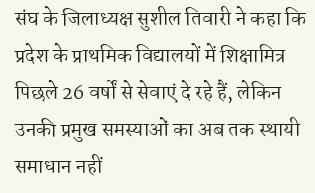संघ के जिलाध्यक्ष सुशील तिवारी ने कहा कि प्रदेश के प्राथमिक विद्यालयों में शिक्षामित्र पिछले 26 वर्षों से सेवाएं दे रहे हैं, लेकिन उनकी प्रमुख समस्याओं का अब तक स्थायी समाधान नहीं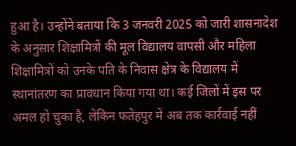हुआ है। उन्होंने बताया कि 3 जनवरी 2025 को जारी शासनादेश के अनुसार शिक्षामित्रों की मूल विद्यालय वापसी और महिला शिक्षामित्रों को उनके पति के निवास क्षेत्र के विद्यालय में स्थानांतरण का प्रावधान किया गया था। कई जिलों में इस पर अमल हो चुका है, लेकिन फतेहपुर में अब तक कार्रवाई नहीं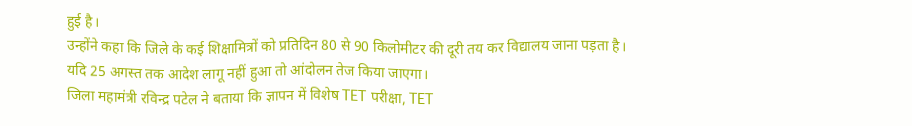हुई है।
उन्होंने कहा कि जिले के कई शिक्षामित्रों को प्रतिदिन 80 से 90 किलोमीटर की दूरी तय कर विद्यालय जाना पड़ता है। यदि 25 अगस्त तक आदेश लागू नहीं हुआ तो आंदोलन तेज किया जाएगा।
जिला महामंत्री रविन्द्र पटेल ने बताया कि ज्ञापन में विशेष TET परीक्षा, TET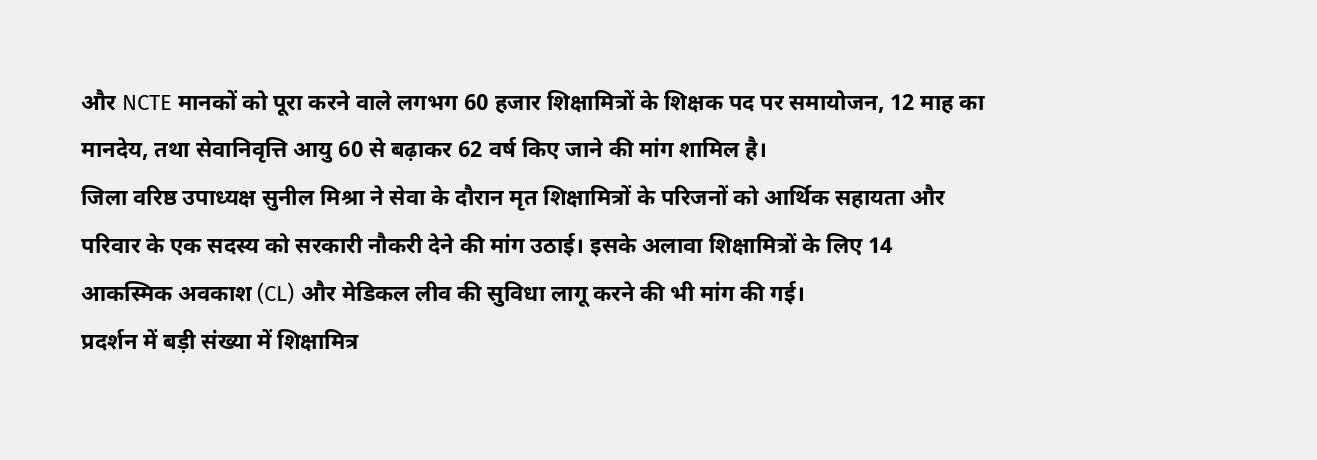और NCTE मानकों को पूरा करने वाले लगभग 60 हजार शिक्षामित्रों के शिक्षक पद पर समायोजन, 12 माह का मानदेय, तथा सेवानिवृत्ति आयु 60 से बढ़ाकर 62 वर्ष किए जाने की मांग शामिल है।
जिला वरिष्ठ उपाध्यक्ष सुनील मिश्रा ने सेवा के दौरान मृत शिक्षामित्रों के परिजनों को आर्थिक सहायता और परिवार के एक सदस्य को सरकारी नौकरी देने की मांग उठाई। इसके अलावा शिक्षामित्रों के लिए 14 आकस्मिक अवकाश (CL) और मेडिकल लीव की सुविधा लागू करने की भी मांग की गई।
प्रदर्शन में बड़ी संख्या में शिक्षामित्र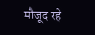मौजूद रहे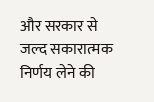और सरकार से जल्द सकारात्मक निर्णय लेने की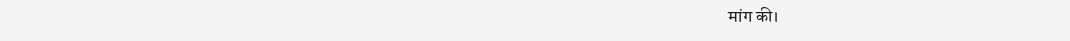मांग की।